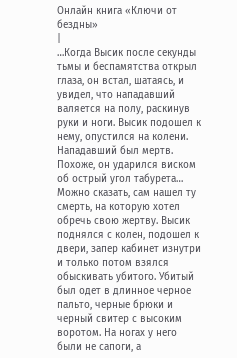Онлайн книга «Ключи от бездны»
|
…Когда Высик после секунды тьмы и беспамятства открыл глаза, он встал, шатаясь, и увидел, что нападавший валяется на полу, раскинув руки и ноги. Высик подошел к нему, опустился на колени. Нападавший был мертв. Похоже, он ударился виском об острый угол табурета… Можно сказать, сам нашел ту смерть, на которую хотел обречь свою жертву. Высик поднялся с колен, подошел к двери, запер кабинет изнутри и только потом взялся обыскивать убитого. Убитый был одет в длинное черное пальто, черные брюки и черный свитер с высоким воротом. На ногах у него были не сапоги, а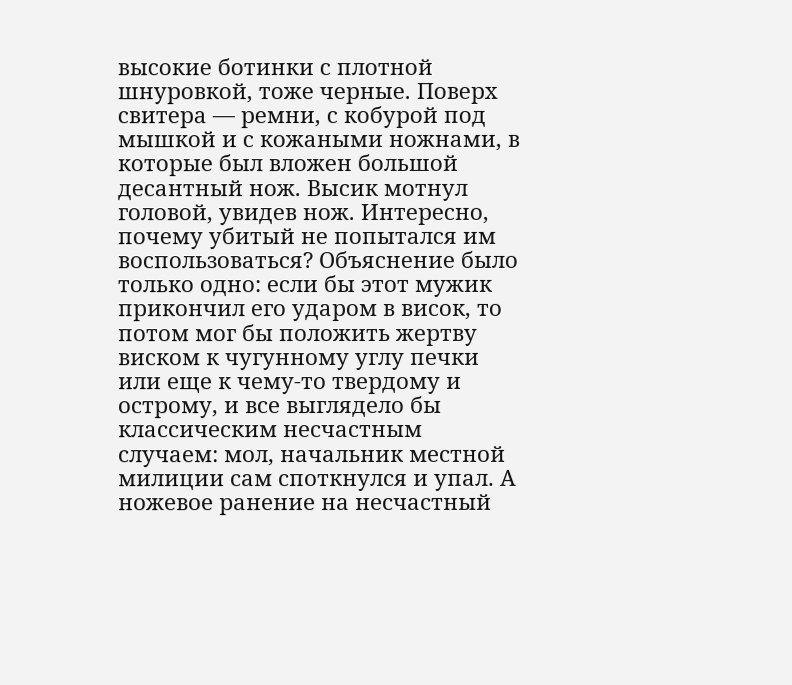высокие ботинки с плотной шнуровкой, тоже черные. Поверх свитера — ремни, с кобурой под мышкой и с кожаными ножнами, в которые был вложен большой десантный нож. Высик мотнул головой, увидев нож. Интересно, почему убитый не попытался им воспользоваться? Объяснение было только одно: если бы этот мужик прикончил его ударом в висок, то потом мог бы положить жертву виском к чугунному углу печки или еще к чему-то твердому и острому, и все выглядело бы классическим несчастным случаем: мол, начальник местной милиции сам споткнулся и упал. А ножевое ранение на несчастный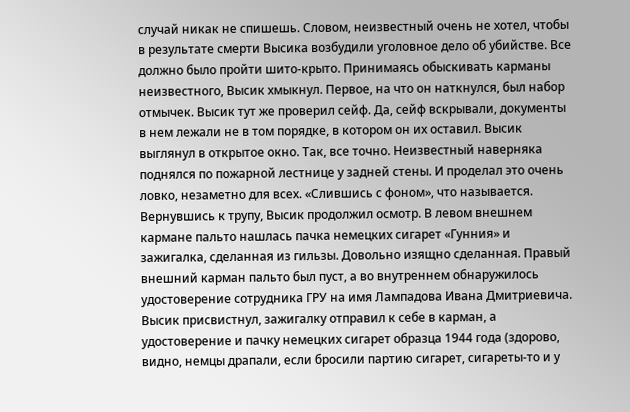случай никак не спишешь. Словом, неизвестный очень не хотел, чтобы в результате смерти Высика возбудили уголовное дело об убийстве. Все должно было пройти шито-крыто. Принимаясь обыскивать карманы неизвестного, Высик хмыкнул. Первое, на что он наткнулся, был набор отмычек. Высик тут же проверил сейф. Да, сейф вскрывали, документы в нем лежали не в том порядке, в котором он их оставил. Высик выглянул в открытое окно. Так, все точно. Неизвестный наверняка поднялся по пожарной лестнице у задней стены. И проделал это очень ловко, незаметно для всех. «Слившись с фоном», что называется. Вернувшись к трупу, Высик продолжил осмотр. В левом внешнем кармане пальто нашлась пачка немецких сигарет «Гунния» и зажигалка, сделанная из гильзы. Довольно изящно сделанная. Правый внешний карман пальто был пуст, а во внутреннем обнаружилось удостоверение сотрудника ГРУ на имя Лампадова Ивана Дмитриевича. Высик присвистнул, зажигалку отправил к себе в карман, а удостоверение и пачку немецких сигарет образца 1944 года (здорово, видно, немцы драпали, если бросили партию сигарет, сигареты-то и у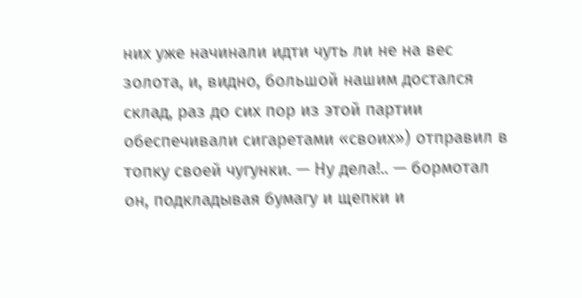них уже начинали идти чуть ли не на вес золота, и, видно, большой нашим достался склад, раз до сих пор из этой партии обеспечивали сигаретами «своих») отправил в топку своей чугунки. — Ну дела!.. — бормотал он, подкладывая бумагу и щепки и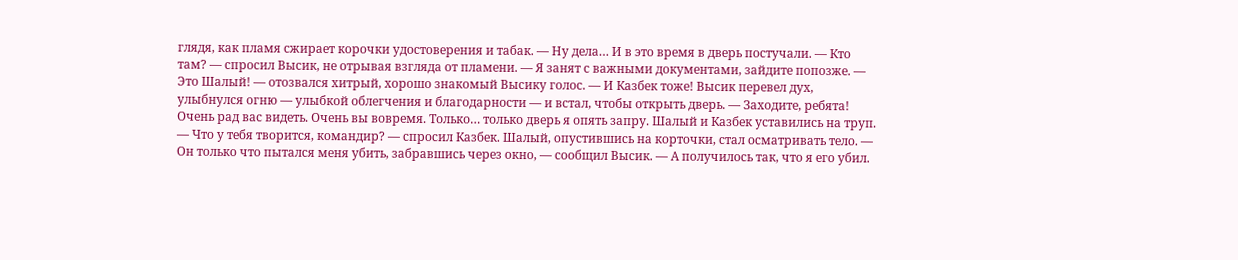глядя, как пламя сжирает корочки удостоверения и табак. — Ну дела… И в это время в дверь постучали. — Кто там? — спросил Высик, не отрывая взгляда от пламени. — Я занят с важными документами, зайдите попозже. — Это Шалый! — отозвался хитрый, хорошо знакомый Высику голос. — И Казбек тоже! Высик перевел дух, улыбнулся огню — улыбкой облегчения и благодарности — и встал, чтобы открыть дверь. — Заходите, ребята! Очень рад вас видеть. Очень вы вовремя. Только… только дверь я опять запру. Шалый и Казбек уставились на труп. — Что у тебя творится, командир? — спросил Казбек. Шалый, опустившись на корточки, стал осматривать тело. — Он только что пытался меня убить, забравшись через окно, — сообщил Высик. — А получилось так, что я его убил.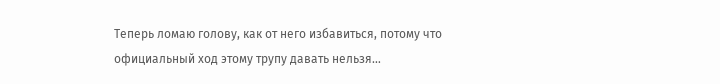Теперь ломаю голову, как от него избавиться, потому что официальный ход этому трупу давать нельзя…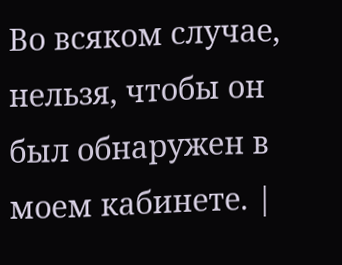Во всяком случае, нельзя, чтобы он был обнаружен в моем кабинете. |